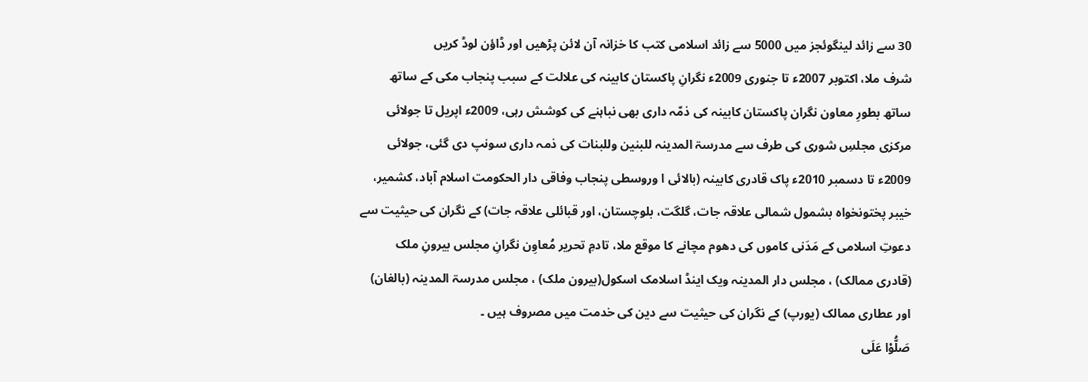30 سے زائد لینگوئجز میں 5000 سے زائد اسلامی کتب کا خزانہ آن لائن پڑھیں اور ڈاؤن لوڈ کریں
شرف ملا، اکتوبر 2007ء تا جنوری 2009ء نگرانِ پاکستان کابینہ کی علالت کے سبب پنجاب مکی کے ساتھ ساتھ بطورِ معاون نگران پاکستان کابینہ کی ذمّہ داری بھی نباہنے کی کوشش رہی، 2009ء اپریل تا جولائی مرکزی مجلسِ شوری کی طرف سے مدرسۃ المدینہ للبنین وللبنات کی ذمہ داری سونپ دی گئی، جولائی 2009ء تا دسمبر 2010ء پاک قادری کابینہ (بالائی ا وروسطی پنجاب وفاقی دار الحکومت اسلام آباد، کشمیر، خیبر پختونخواہ بشمول شمالی علاقہ جات، گلگت، بلوچستان، اور قبائلی علاقہ جات) کے نگران کی حیثیت سے دعوتِ اسلامی کے مَدَنی کاموں کی دھوم مچانے کا موقع ملا، تادمِ تحریر مُعاوِن نگرانِ مجلس بیرونِ ملک (قادری ممالک) ، مجلس دار المدینہ ویک اینڈ اسلامک اسکول(بیرون ملک) ، مجلس مدرسۃ المدینہ (بالغان) اور عطاری ممالک (یورپ) کے نگران کی حیثیت سے دین کی خدمت میں مصروف ہیں ۔
صَلُّوْا عَلَی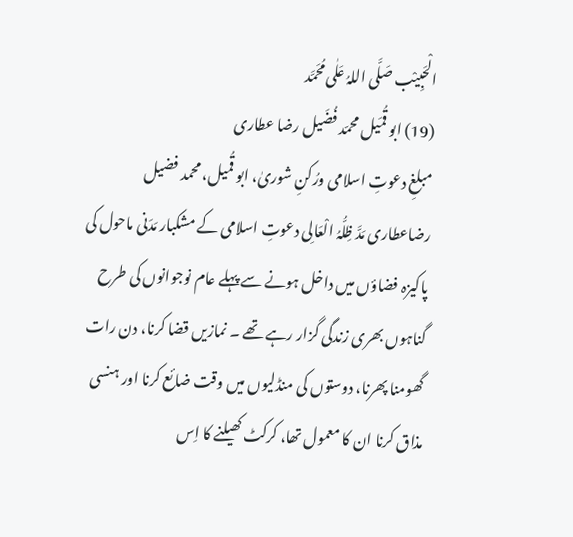الْحَبِیْب صَلَّی اللہُ عَلٰی مُحَمَّد
(19) ابو قُمَیل محمّد فُضَیل رضا عطاری
مبلغِ دعوتِ اسلامی ورُکنِ شوریٰ، ابو قُمیل، محمد فضیل رضاعطاری مَدَّ ظِلُّہُ الْعَالِی دعوتِ اسلامی کے مشکبار مَدَنی ماحول کی پاکیزہ فضاؤں میں داخل ہونے سے پہلے عام نوجوانوں کی طرح گناہوں بھری زندگی گزار رہے تھے ۔ نمازیں قضا کرنا، دن رات گھومنا پھرنا، دوستوں کی منڈلیوں میں وقت ضائع کرنا اور ہنسی مذاق کرنا ان کا معمول تھا، کرکٹ کھیلنے کا اِس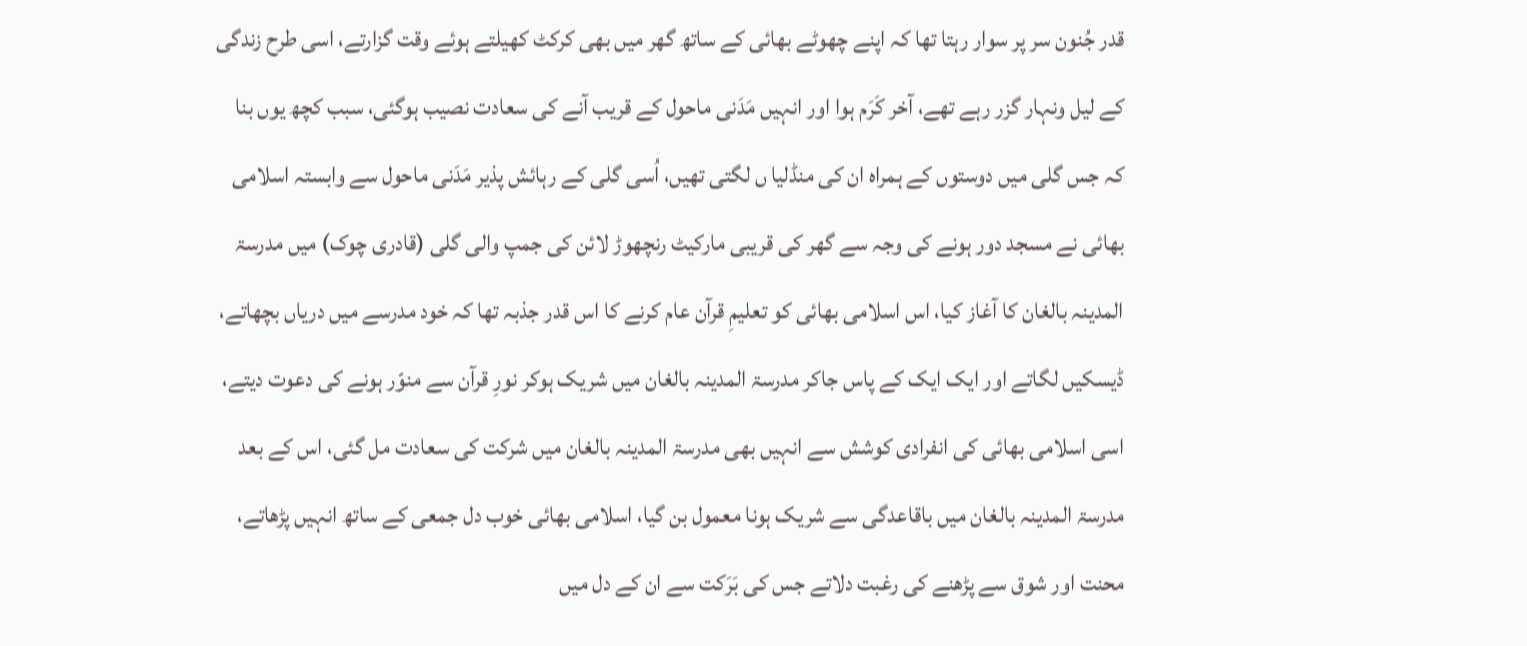قدر جُنون سر پر سوار رہتا تھا کہ اپنے چھوٹے بھائی کے ساتھ گھر میں بھی کرکٹ کھیلتے ہوئے وقت گزارتے، اسی طرح زندگی کے لیل ونہار گزر رہے تھے، آخر کَرَم ہوا اور انہیں مَدَنی ماحول کے قریب آنے کی سعادت نصیب ہوگئی، سبب کچھ یوں بنا کہ جس گلی میں دوستوں کے ہمراہ ان کی منڈلیا ں لگتی تھیں، اُسی گلی کے رہائش پذیر مَدَنی ماحول سے وابستہ اسلامی بھائی نے مسجد دور ہونے کی وجہ سے گھر کی قریبی مارکیٹ رنچھوڑ لائن کی جمپ والی گلی (قادری چوک) میں مدرسۃ المدینہ بالغان کا آغاز کیا، اس اسلامی بھائی کو تعلیمِ قرآن عام کرنے کا اس قدر جذبہ تھا کہ خود مدرسے میں دریاں بچھاتے، ڈیسکیں لگاتے اور ایک ایک کے پاس جاکر مدرسۃ المدینہ بالغان میں شریک ہوکر نورِ قرآن سے منوّر ہونے کی دعوت دیتے، اسی اسلامی بھائی کی انفرادی کوشش سے انہیں بھی مدرسۃ المدینہ بالغان میں شرکت کی سعادت مل گئی، اس کے بعد مدرسۃ المدینہ بالغان میں باقاعدگی سے شریک ہونا معمول بن گیا، اسلامی بھائی خوب دل جمعی کے ساتھ انہیں پڑھاتے، محنت اور شوق سے پڑھنے کی رغبت دلاتے جس کی بَرَکت سے ان کے دل میں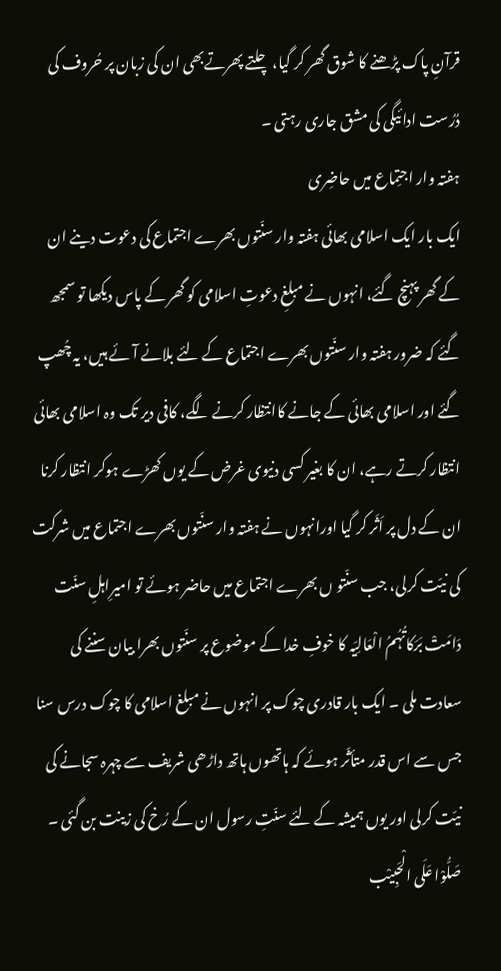قرآنِ پاک پڑھنے کا شوق گھر کر گیا، چلتے پھرتےبھی ان کی زبان پر حُروف کی دُرُست ادائیگی کی مشق جاری رہتی ۔
ہفتہ وار اجتِماع میں حاضِری
ایک بار ایک اسلامی بھائی ہفتہ وار سنّتوں بھرے اجتماع کی دعوت دینے ان کے گھر پہنچ گئے، انہوں نے مبلغِ دعوتِ اسلامی کو گھر کے پاس دیکھا تو سمجھ گئے کہ ضرور ہفتہ وار سنّتوں بھرے اجتماع کے لئے بلانے آئے ہیں، یہ چُھپ گئے اور اسلامی بھائی کے جانے کاانتظار کرنے لگے، کافی دیر تک وہ اسلامی بھائی انتظار کرتے رہے، ان کا بغیر کسی دنیوی غرض کے یوں کھڑے ہوکر انتظار کرنا ان کے دل پر اَثَر کر گیا اورانہوں نے ہفتہ وار سنّتوں بھرے اجتماع میں شرکت کی نیّت کرلی، جب سنّتو ں بھرے اجتماع میں حاضر ہوئے تو امیرِاہلِ سنّت دَامَتْ بَرَکاتُہُمُ الْعَالِیَہ کا خوفِ خدا کے موضوع پر سنّتوں بھرا بیان سننے کی سعادت ملی ۔ ایک بار قادری چوک پر انہوں نے مبلغ اسلامی کا چوک درس سنا جس سے اس قدر متأثّر ہوئے کہ ہاتھوں ہاتھ داڑھی شریف سے چہرہ سجانے کی نیّت کرلی اور یوں ہمیشہ کے لئے سنّتِ رسول ان کے رُخ کی زینت بن گئی ۔
صَلُّوْا عَلَی الْحَبِیْب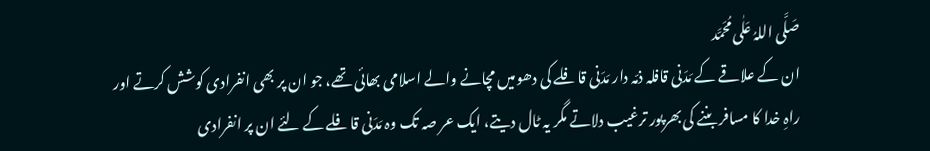صَلَّی اللہُ عَلٰی مُحَمَّد
ان کے علاقے کے مَدَنی قافلہ ذمّہ دار مَدَنی قافلے کی دھومیں مچانے والے اسلامی بھائی تھے، جو ان پر بھی انفرادی کوشش کرتے اور راہِ خدا کا مسافر بننے کی بھرپور ترغیب دلاتے مگر یہ ٹال دیتے، ایک عر صہ تک وہ مَدَنی قافلے کے لئے ان پر انفرادی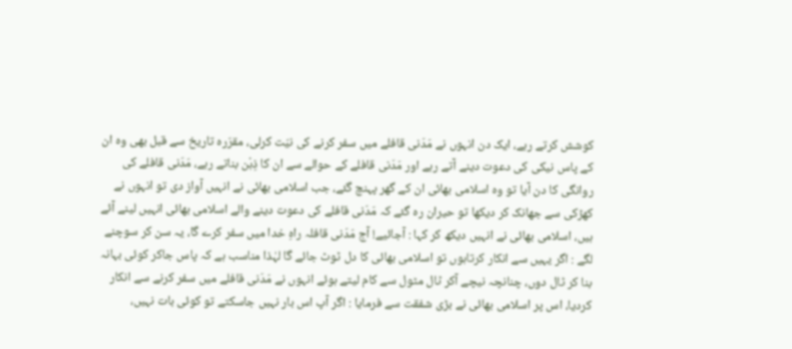کوشش کرتے رہے، ایک دن انہوں نے مَدَنی قافلے میں سفر کرنے کی نیّت کرلی، مقرّرہ تاریخ سے قبل بھی وہ ان کے پاس نیکی کی دعوت دینے آتے رہے اور مَدَنی قافلے کے حوالے سے ان کا ذِہْن بناتے رہے، مَدَنی قافلے کی روانگی کا دن آیا تو وہ اسلامی بھائی ان کے گھر پہنچ گئے، جب اسلامی بھائی نے انہیں آواز دی تو انہوں نے کھڑکی سے جھانک کر دیکھا تو حیران رہ گئے کہ مَدَنی قافلے کی دعوت دینے والے اسلامی بھائی انہیں لینے آئے ہیں، اسلامی بھائی نے انہیں دیکھ کر کہا : آجائیے! آج مَدَنی قافلہ راہِ خدا میں سفر کرے گا، یہ سن کر سوچنے لگے : اگر یہیں سے انکار کرتاہوں تو اسلامی بھائی کا دل ٹوٹ جائے گا لہٰذا مناسب ہے کہ پاس جاکر کوئی بہانہ بنا کر ٹال دوں، چنانچہ نیچے آکر ٹال مٹول سے کام لیتے ہوئے انہوں نے مَدَنی قافلے میں سفر کرنے سے انکار کردیا، اس پر اسلامی بھائی نے بڑی شفقت سے فرمایا : اگر آپ اس بار نہیں جاسکتے تو کوئی بات نہیں،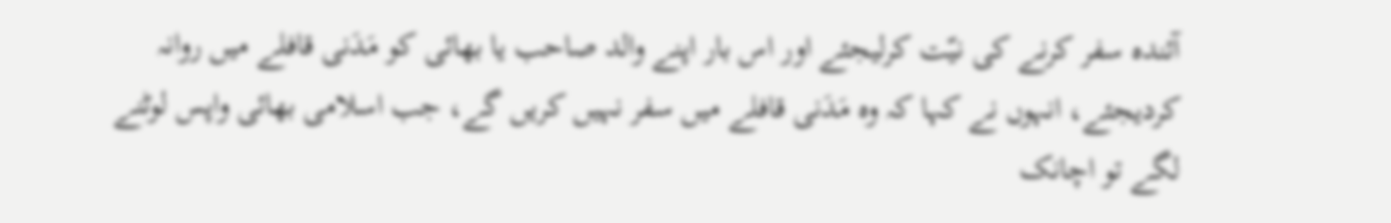آئندہ سفر کرنے کی نیّت کرلیجئے اور اس بار اپنے والد صاحب یا بھائی کو مَدَنی قافلے میں روانہ کردیجئے، انہوں نے کہا کہ وہ مَدَنی قافلے میں سفر نہیں کریں گے، جب اسلامی بھائی واپس لوٹنے لگے تو اچانک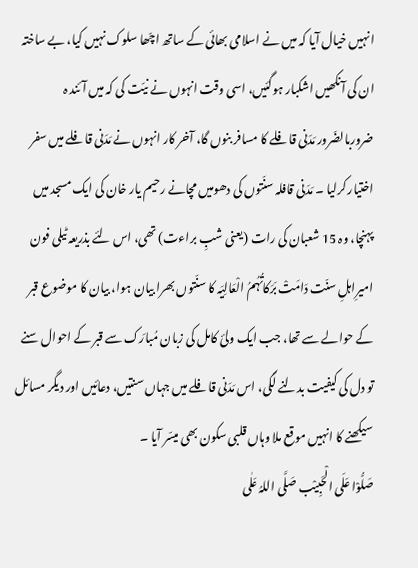انہیں خیال آیا کہ میں نے اسلامی بھائی کے ساتھ اچّھا سلوک نہیں کیا، بے ساختہ ان کی آنکھیں اشکبار ہوگئیں، اسی وقت انہوں نے نیّت کی کہ میں آئند ہ ضروربالضّرور مَدَنی قافلے کا مسافر بنوں گا، آخر کار انہوں نے مَدَنی قافلے میں سفر اختیار کرلیا ۔ مَدَنی قافلہ سنّتوں کی دھومیں مچانے رحیم یار خان کی ایک مسجد میں پہنچا، وہ 15 شعبان کی رات (یعنی شبِ براءت) تھی، اس لئے بذریعہ ٹیلی فون امیرِاہلِ سنّت دَامَتْ بَرَکاتُہُمُ الْعَالِیَہ کا سنّتوں بھرا بیان ہوا، بیان کا موضوع قبر کے حوالے سے تھا، جب ایک ولیٔ کامل کی زبان مُبارَک سے قبر کے احوال سنے تو دل کی کیفیت بدلنے لگی، اس مَدَنی قافلے میں جہاں سنتیں، دعائیں اور دیگر مسائل سیکھنے کا انہیں موقع ملا وہاں قلبی سکون بھی میسّر آیا ۔
صَلُّوْا عَلَی الْحَبِیْب صَلَّی اللہُ عَلٰی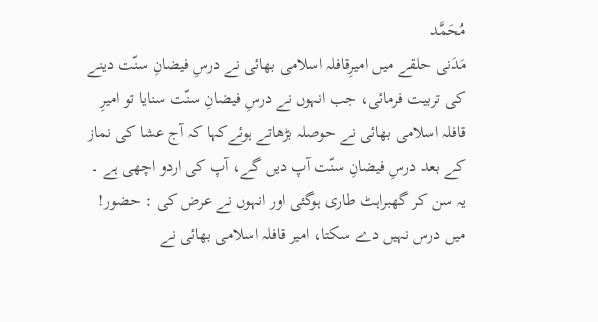مُحَمَّد
مَدَنی حلقے میں امیرِقافلہ اسلامی بھائی نے درسِ فیضانِ سنّت دینے کی تربیت فرمائی، جب انہوں نے درسِ فیضانِ سنّت سنایا تو امیرِ قافلہ اسلامی بھائی نے حوصلہ بڑھاتے ہوئےکہا کہ آج عشا کی نماز کے بعد درسِ فیضانِ سنّت آپ دیں گے، آپ کی اردو اچھی ہے ۔ یہ سن کر گھبراہٹ طاری ہوگئی اور انہوں نے عرض کی : حضور! میں درس نہیں دے سکتا، امیر قافلہ اسلامی بھائی نے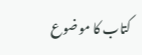کتاب کا موضوع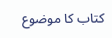کتاب کا موضوع